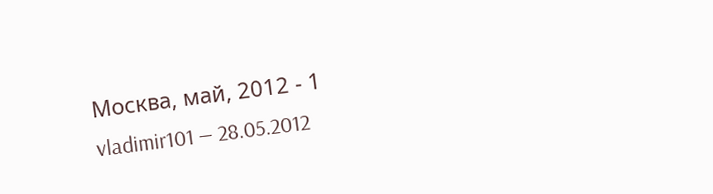Москва, май, 2012 - 1
vladimir101 — 28.05.2012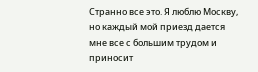Странно все это. Я люблю Москву, но каждый мой приезд дается мне все с большим трудом и приносит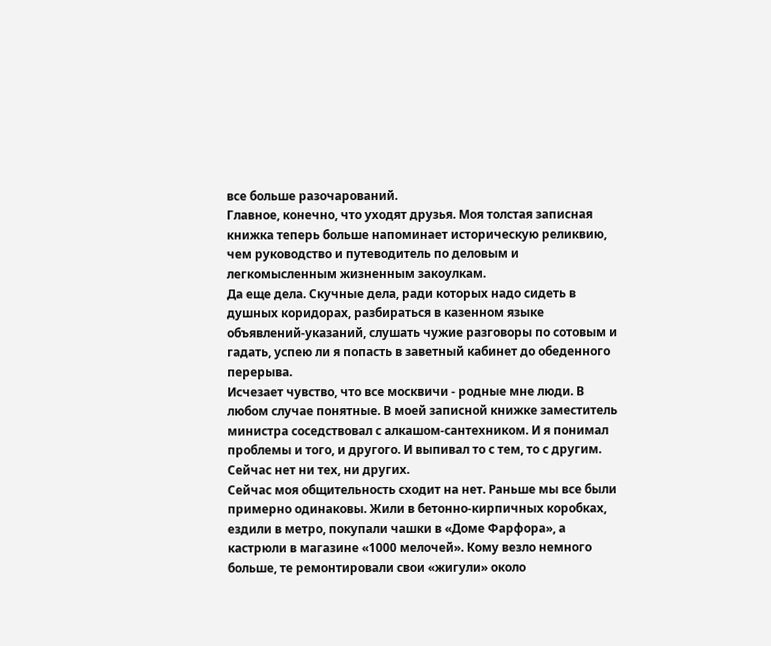все больше разочарований.
Главное, конечно, что уходят друзья. Моя толстая записная книжка теперь больше напоминает историческую реликвию, чем руководство и путеводитель по деловым и легкомысленным жизненным закоулкам.
Да еще дела. Скучные дела, ради которых надо сидеть в душных коридорах, разбираться в казенном языке объявлений-указаний, слушать чужие разговоры по сотовым и гадать, успею ли я попасть в заветный кабинет до обеденного перерыва.
Исчезает чувство, что все москвичи - родные мне люди. В любом случае понятные. В моей записной книжке заместитель министра соседствовал с алкашом-сантехником. И я понимал проблемы и того, и другого. И выпивал то с тем, то с другим. Сейчас нет ни тех, ни других.
Сейчас моя общительность сходит на нет. Раньше мы все были примерно одинаковы. Жили в бетонно-кирпичных коробках, ездили в метро, покупали чашки в «Доме Фарфора», а кастрюли в магазине «1000 мелочей». Кому везло немного больше, те ремонтировали свои «жигули» около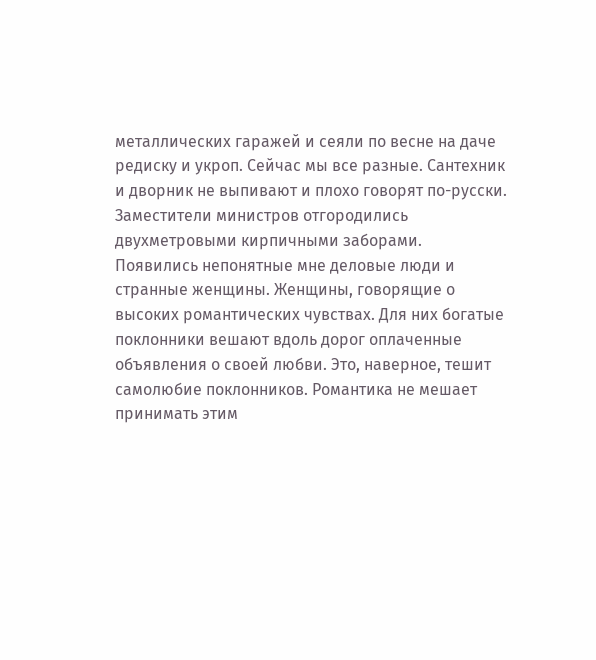металлических гаражей и сеяли по весне на даче редиску и укроп. Сейчас мы все разные. Сантехник и дворник не выпивают и плохо говорят по-русски. Заместители министров отгородились двухметровыми кирпичными заборами.
Появились непонятные мне деловые люди и странные женщины. Женщины, говорящие о высоких романтических чувствах. Для них богатые поклонники вешают вдоль дорог оплаченные объявления о своей любви. Это, наверное, тешит самолюбие поклонников. Романтика не мешает принимать этим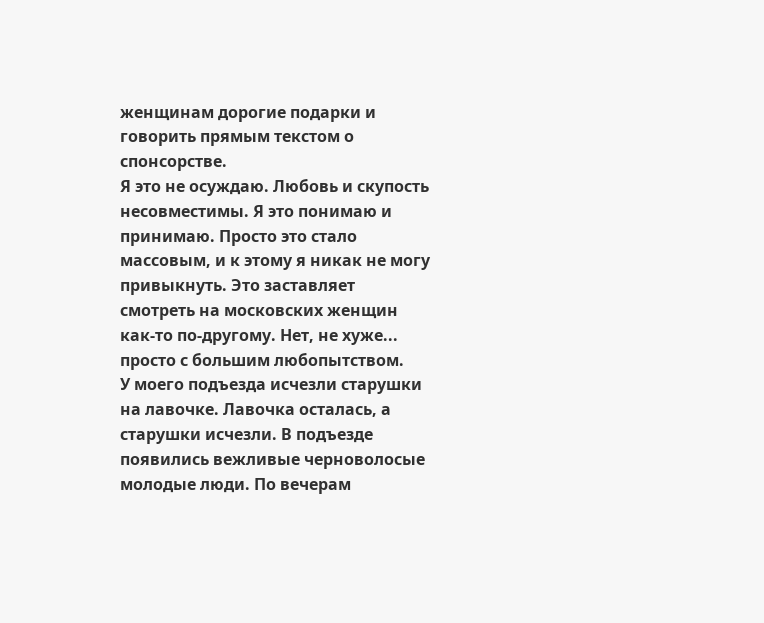женщинам дорогие подарки и говорить прямым текстом о спонсорстве.
Я это не осуждаю. Любовь и скупость несовместимы. Я это понимаю и принимаю. Просто это стало массовым, и к этому я никак не могу привыкнуть. Это заставляет смотреть на московских женщин как-то по-другому. Нет, не хуже... просто с большим любопытством.
У моего подъезда исчезли старушки на лавочке. Лавочка осталась, а старушки исчезли. В подъезде появились вежливые черноволосые молодые люди. По вечерам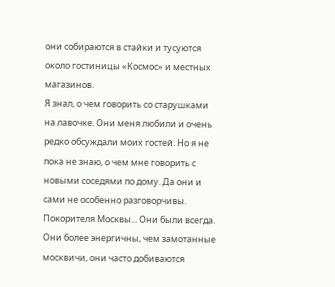они собираются в стайки и тусуются около гостиницы «Космос» и местных магазинов.
Я знал, о чем говорить со старушками на лавочке. Они меня любили и очень редко обсуждали моих гостей. Но я не пока не знаю, о чем мне говорить с новыми соседями по дому. Да они и сами не особенно разговорчивы.
Покорителя Москвы... Они были всегда. Они более энергичны, чем замотанные москвичи, они часто добиваются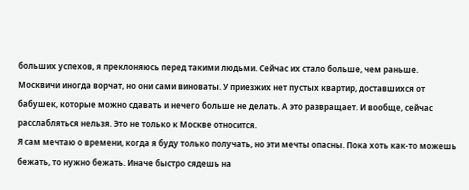больших успехов, я преклоняюсь перед такими людьми. Сейчас их стало больше, чем раньше. Москвичи иногда ворчат, но они сами виноваты. У приезжих нет пустых квартир, доставшихся от бабушек, которые можно сдавать и нечего больше не делать. А это развращает. И вообще, сейчас расслабляться нельзя. Это не только к Москве относится.
Я сам мечтаю о времени, когда я буду только получать, но эти мечты опасны. Пока хоть как-то можешь бежать, то нужно бежать. Иначе быстро сядешь на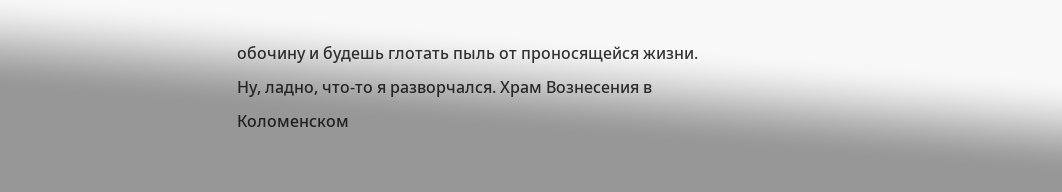обочину и будешь глотать пыль от проносящейся жизни.
Ну, ладно, что-то я разворчался. Храм Вознесения в Коломенском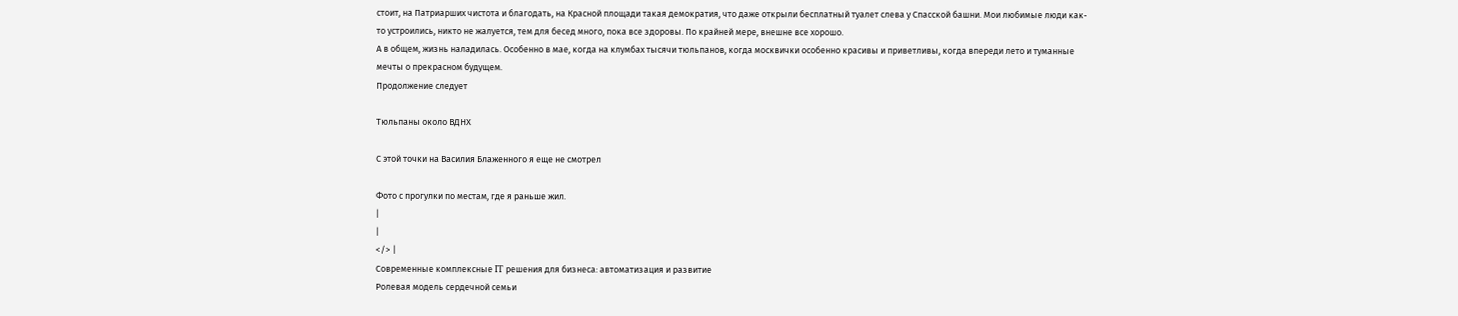стоит, на Патриарших чистота и благодать, на Красной площади такая демократия, что даже открыли бесплатный туалет слева у Спасской башни. Мои любимые люди как-то устроились, никто не жалуется, тем для бесед много, пока все здоровы. По крайней мере, внешне все хорошо.
А в общем, жизнь наладилась. Особенно в мае, когда на клумбах тысячи тюльпанов, когда москвички особенно красивы и приветливы, когда впереди лето и туманные мечты о прекрасном будущем.
Продолжение следует

Тюльпаны около ВДНХ

С этой точки на Василия Блаженного я еще не смотрел

Фото с прогулки по местам, где я раньше жил.
|
|
</> |
Современные комплексные IT решения для бизнеса: автоматизация и развитие
Ролевая модель сердечной семьи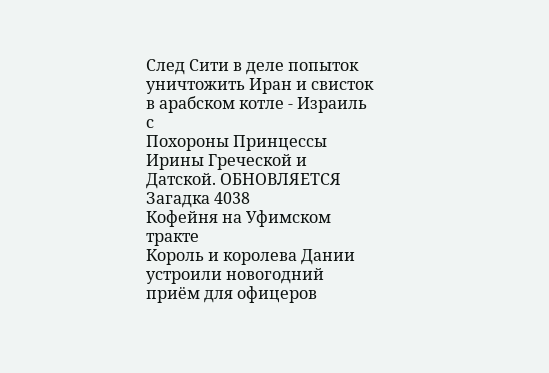След Сити в деле попыток уничтожить Иран и свисток в арабском котле - Израиль с
Похороны Принцессы Ирины Греческой и Датской. ОБНОВЛЯЕТСЯ
Загадка 4038
Кофейня на Уфимском тракте
Король и королева Дании устроили новогодний приём для офицеров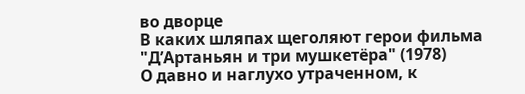во дворце
В каких шляпах щеголяют герои фильма "Д’Артаньян и три мушкетёра" (1978)
О давно и наглухо утраченном, к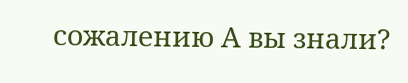сожалению А вы знали?